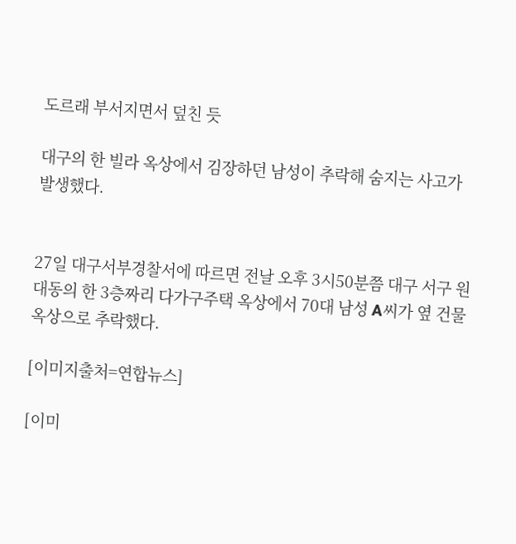도르래 부서지면서 덮친 듯

대구의 한 빌라 옥상에서 김장하던 남성이 추락해 숨지는 사고가 발생했다.


27일 대구서부경찰서에 따르면 전날 오후 3시50분쯤 대구 서구 원대동의 한 3층짜리 다가구주택 옥상에서 70대 남성 A씨가 옆 건물 옥상으로 추락했다.

[이미지출처=연합뉴스]

[이미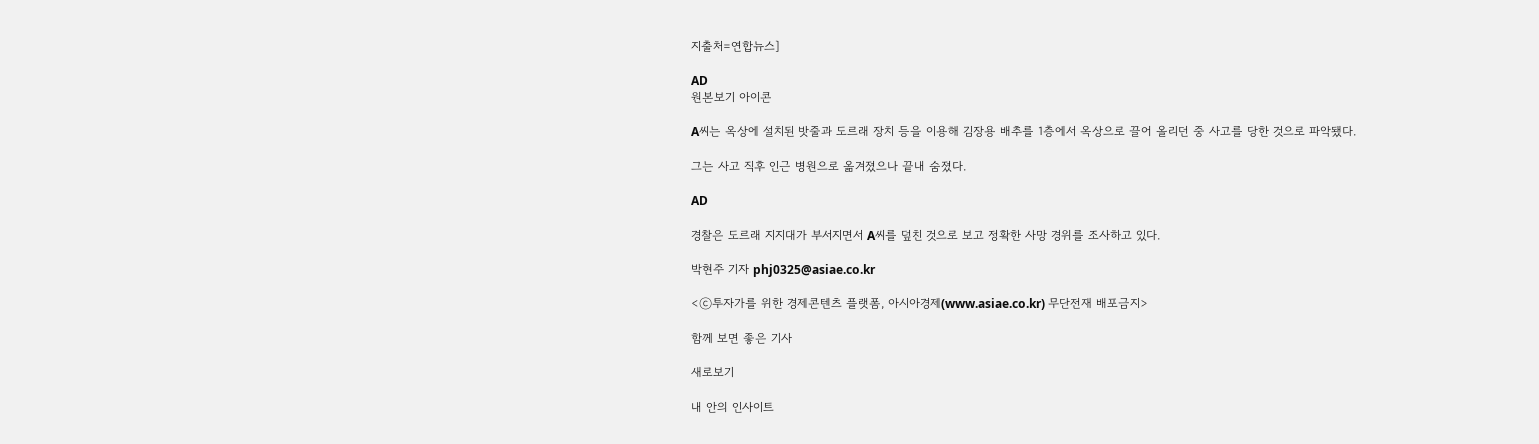지출처=연합뉴스]

AD
원본보기 아이콘

A씨는 옥상에 설치된 밧줄과 도르래 장치 등을 이용해 김장용 배추를 1층에서 옥상으로 끌어 올리던 중 사고를 당한 것으로 파악됐다.

그는 사고 직후 인근 병원으로 옮겨졌으나 끝내 숨졌다.

AD

경찰은 도르래 지지대가 부서지면서 A씨를 덮친 것으로 보고 정확한 사망 경위를 조사하고 있다.

박현주 기자 phj0325@asiae.co.kr

<ⓒ투자가를 위한 경제콘텐츠 플랫폼, 아시아경제(www.asiae.co.kr) 무단전재 배포금지>

함께 보면 좋은 기사

새로보기

내 안의 인사이트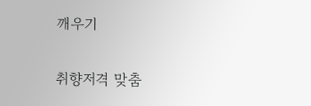깨우기

취향저격 맞춤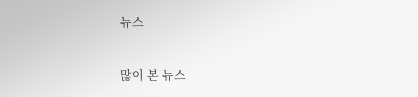뉴스

많이 본 뉴스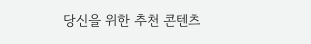당신을 위한 추천 콘텐츠